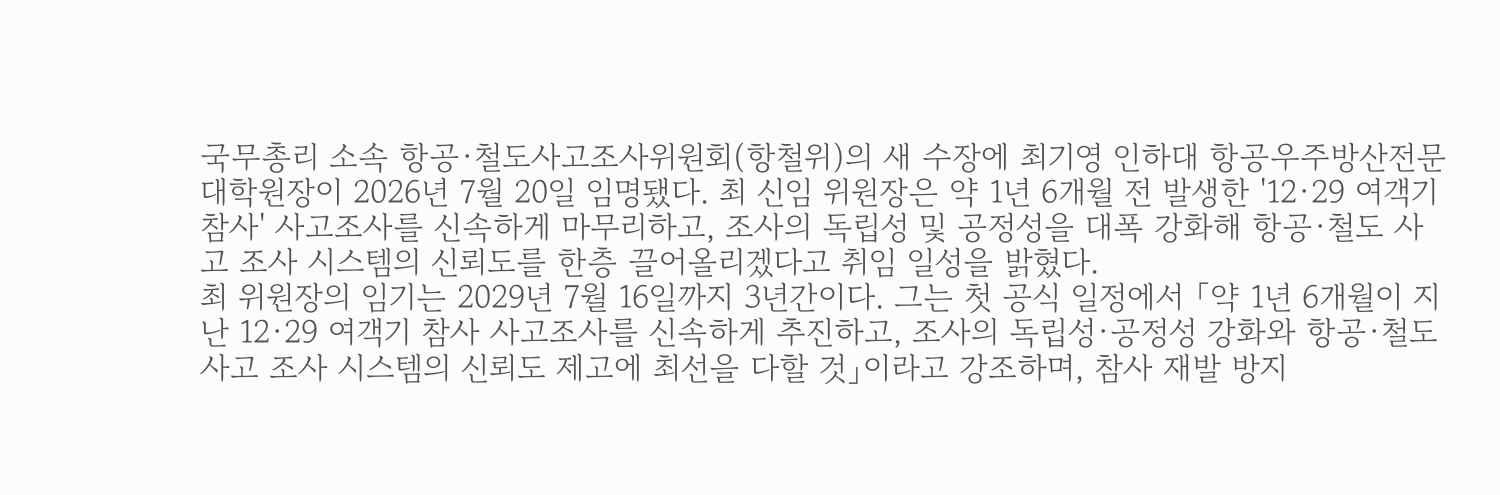국무총리 소속 항공·철도사고조사위원회(항철위)의 새 수장에 최기영 인하대 항공우주방산전문대학원장이 2026년 7월 20일 임명됐다. 최 신임 위원장은 약 1년 6개월 전 발생한 '12·29 여객기 참사' 사고조사를 신속하게 마무리하고, 조사의 독립성 및 공정성을 대폭 강화해 항공·철도 사고 조사 시스템의 신뢰도를 한층 끌어올리겠다고 취임 일성을 밝혔다.
최 위원장의 임기는 2029년 7월 16일까지 3년간이다. 그는 첫 공식 일정에서 「약 1년 6개월이 지난 12·29 여객기 참사 사고조사를 신속하게 추진하고, 조사의 독립성·공정성 강화와 항공·철도 사고 조사 시스템의 신뢰도 제고에 최선을 다할 것」이라고 강조하며, 참사 재발 방지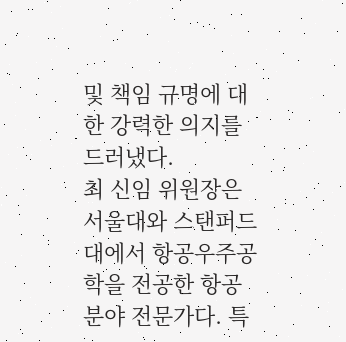및 책임 규명에 대한 강력한 의지를 드러냈다.
최 신임 위원장은 서울대와 스탠퍼드대에서 항공우주공학을 전공한 항공 분야 전문가다. 특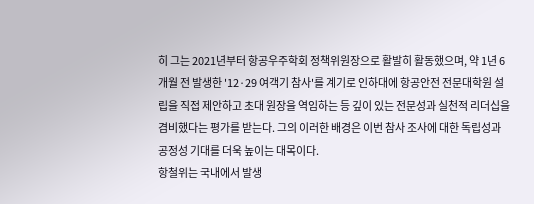히 그는 2021년부터 항공우주학회 정책위원장으로 활발히 활동했으며, 약 1년 6개월 전 발생한 '12·29 여객기 참사'를 계기로 인하대에 항공안전 전문대학원 설립을 직접 제안하고 초대 원장을 역임하는 등 깊이 있는 전문성과 실천적 리더십을 겸비했다는 평가를 받는다. 그의 이러한 배경은 이번 참사 조사에 대한 독립성과 공정성 기대를 더욱 높이는 대목이다.
항철위는 국내에서 발생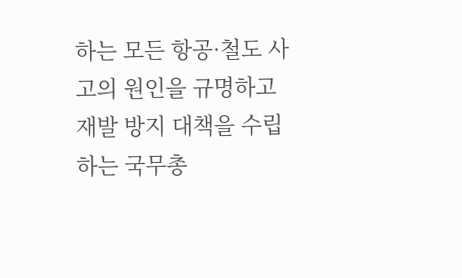하는 모든 항공·철도 사고의 원인을 규명하고 재발 방지 대책을 수립하는 국무총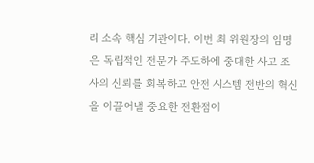리 소속 핵심 기관이다. 이번 최 위원장의 임명은 독립적인 전문가 주도하에 중대한 사고 조사의 신뢰를 회복하고 안전 시스템 전반의 혁신을 이끌어낼 중요한 전환점이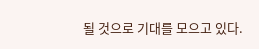될 것으로 기대를 모으고 있다.